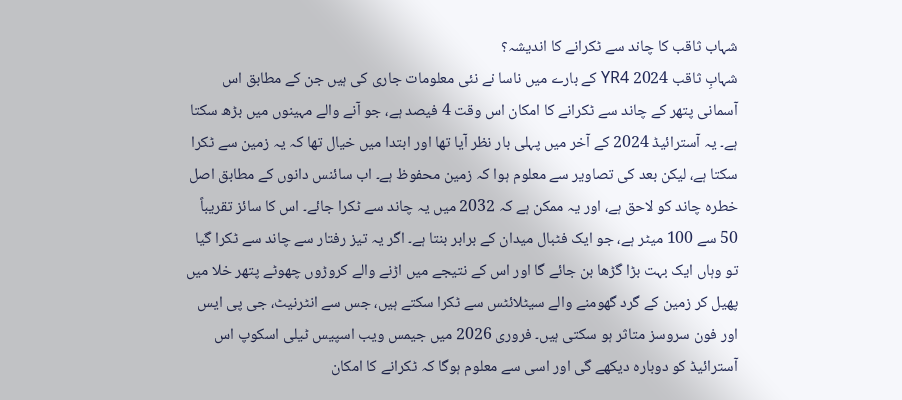شہاب ثاقب کا چاند سے ٹکرانے کا اندیشہ؟
شہابِ ثاقب 2024 YR4 کے بارے میں ناسا نے نئی معلومات جاری کی ہیں جن کے مطابق اس آسمانی پتھر کے چاند سے ٹکرانے کا امکان اس وقت 4 فیصد ہے، جو آنے والے مہینوں میں بڑھ سکتا ہے۔ یہ آسترائیڈ 2024 کے آخر میں پہلی بار نظر آیا تھا اور ابتدا میں خیال تھا کہ یہ زمین سے ٹکرا سکتا ہے، لیکن بعد کی تصاویر سے معلوم ہوا کہ زمین محفوظ ہے۔ اب سائنس دانوں کے مطابق اصل خطرہ چاند کو لاحق ہے، اور یہ ممکن ہے کہ 2032 میں یہ چاند سے ٹکرا جائے۔ اس کا سائز تقریباً 50 سے 100 میٹر ہے، جو ایک فٹبال میدان کے برابر بنتا ہے۔ اگر یہ تیز رفتار سے چاند سے ٹکرا گیا تو وہاں ایک بہت بڑا گڑھا بن جائے گا اور اس کے نتیجے میں اڑنے والے کروڑوں چھوٹے پتھر خلا میں پھیل کر زمین کے گرد گھومنے والے سیٹلائٹس سے ٹکرا سکتے ہیں، جس سے انٹرنیٹ، جی پی ایس اور فون سروسز متاثر ہو سکتی ہیں۔ فروری 2026 میں جیمس ویب اسپیس ٹیلی اسکوپ اس آسترائیڈ کو دوبارہ دیکھے گی اور اسی سے معلوم ہوگا کہ ٹکرانے کا امکان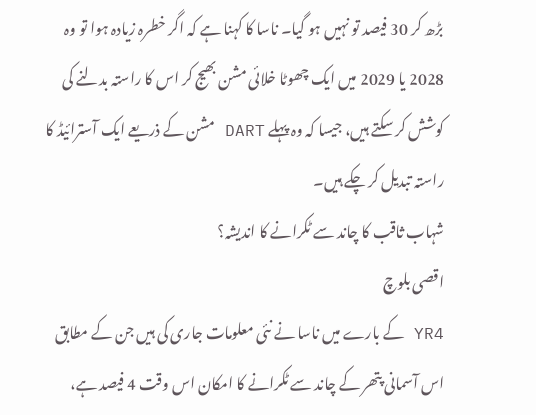بڑھ کر 30 فیصد تو نہیں ہو گیا۔ ناسا کا کہنا ہے کہ اگر خطرہ زیادہ ہوا تو وہ 2028 یا 2029 میں ایک چھوٹا خلائی مشن بھیج کر اس کا راستہ بدلنے کی کوشش کر سکتے ہیں، جیسا کہ وہ پہلے DART مشن کے ذریعے ایک آسترائیڈ کا راستہ تبدیل کر چکے ہیں۔
شہاب ثاقب کا چاند سے ٹکرانے کا اندیشہ؟
اقصی بلوچ
YR4 کے بارے میں ناسا نے نئی معلومات جاری کی ہیں جن کے مطابق اس آسمانی پتھر کے چاند سے ٹکرانے کا امکان اس وقت 4 فیصد ہے،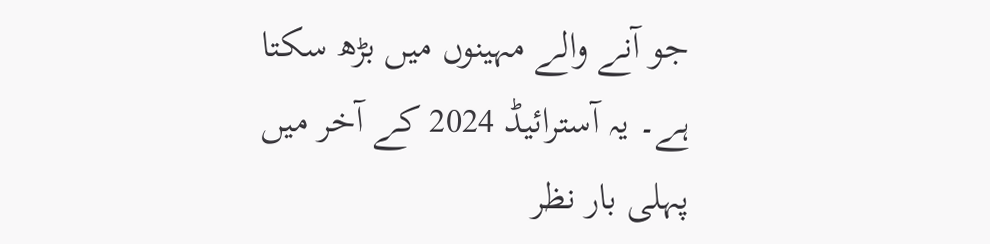جو آنے والے مہینوں میں بڑھ سکتا ہے۔ یہ آسترائیڈ 2024 کے آخر میں پہلی بار نظر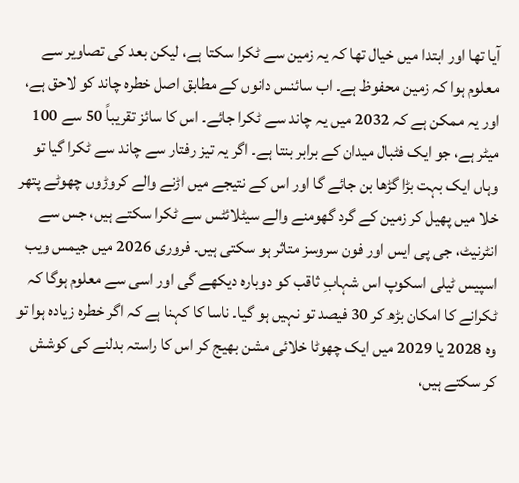آیا تھا اور ابتدا میں خیال تھا کہ یہ زمین سے ٹکرا سکتا ہے، لیکن بعد کی تصاویر سے معلوم ہوا کہ زمین محفوظ ہے۔ اب سائنس دانوں کے مطابق اصل خطرہ چاند کو لاحق ہے، اور یہ ممکن ہے کہ 2032 میں یہ چاند سے ٹکرا جائے۔ اس کا سائز تقریباً 50 سے 100 میٹر ہے، جو ایک فٹبال میدان کے برابر بنتا ہے۔ اگر یہ تیز رفتار سے چاند سے ٹکرا گیا تو وہاں ایک بہت بڑا گڑھا بن جائے گا اور اس کے نتیجے میں اڑنے والے کروڑوں چھوٹے پتھر خلا میں پھیل کر زمین کے گرد گھومنے والے سیٹلائٹس سے ٹکرا سکتے ہیں، جس سے انٹرنیٹ، جی پی ایس اور فون سروسز متاثر ہو سکتی ہیں۔ فروری 2026 میں جیمس ویب اسپیس ٹیلی اسکوپ اس شہابِ ثاقب کو دوبارہ دیکھے گی اور اسی سے معلوم ہوگا کہ ٹکرانے کا امکان بڑھ کر 30 فیصد تو نہیں ہو گیا۔ ناسا کا کہنا ہے کہ اگر خطرہ زیادہ ہوا تو وہ 2028 یا 2029 میں ایک چھوٹا خلائی مشن بھیج کر اس کا راستہ بدلنے کی کوشش کر سکتے ہیں،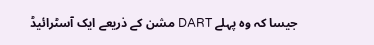جیسا کہ وہ پہلے DART مشن کے ذریعے ایک آسٹرائیڈ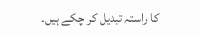کا راستہ تبدیل کر چکے ہیں۔